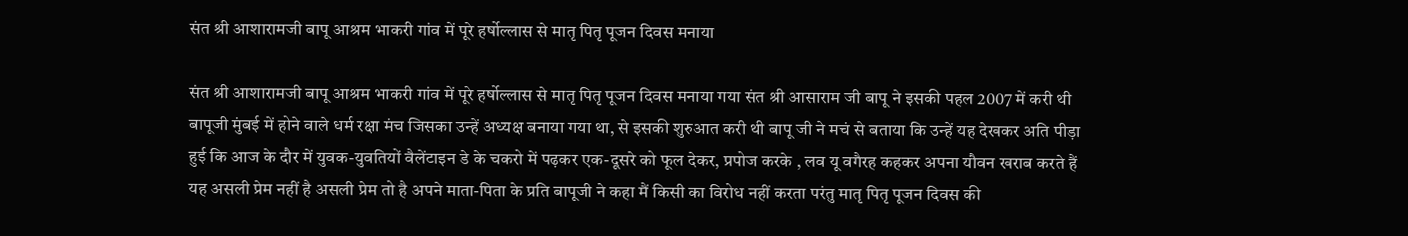संत श्री आशारामजी बापू आश्रम भाकरी गांव में पूरे हर्षोल्लास से मातृ पितृ पूजन दिवस मनाया

संत श्री आशारामजी बापू आश्रम भाकरी गांव में पूरे हर्षोल्लास से मातृ पितृ पूजन दिवस मनाया गया संत श्री आसाराम जी बापू ने इसकी पहल 2007 में करी थी बापूजी मुंबई में होने वाले धर्म रक्षा मंच जिसका उन्हें अध्यक्ष बनाया गया था, से इसकी शुरुआत करी थी बापू जी ने मचं से बताया कि उन्हें यह देखकर अति पीड़ा हुई कि आज के दौर में युवक-युवतियों वैलेंटाइन डे के चकरो में पढ़कर एक-दूसरे को फूल देकर, प्रपोज करके , लव यू वगैरह कहकर अपना यौवन खराब करते हैं यह असली प्रेम नहीं है असली प्रेम तो है अपने माता-पिता के प्रति बापूजी ने कहा मैं किसी का विरोध नहीं करता परंतु मातृ पितृ पूजन दिवस की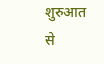शुरुआत से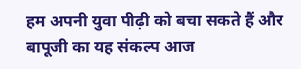हम अपनी युवा पीढ़ी को बचा सकते हैं और बापूजी का यह संकल्प आज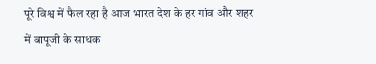पूरे विश्व में फैल रहा है आज भारत देश के हर गांव और शहर में बापूजी के साधक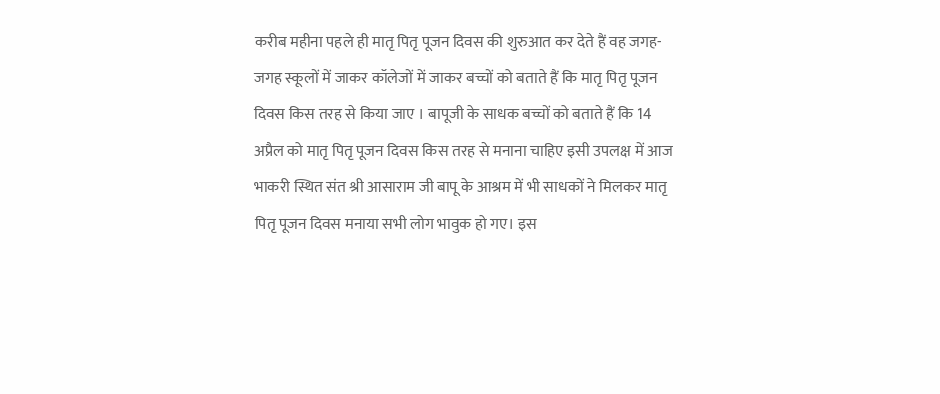करीब महीना पहले ही मातृ पितृ पूजन दिवस की शुरुआत कर देते हैं वह जगह-जगह स्कूलों में जाकर कॉलेजों में जाकर बच्चों को बताते हैं कि मातृ पितृ पूजन दिवस किस तरह से किया जाए । बापूजी के साधक बच्चों को बताते हैं कि 14 अप्रैल को मातृ पितृ पूजन दिवस किस तरह से मनाना चाहिए इसी उपलक्ष में आज भाकरी स्थित संत श्री आसाराम जी बापू के आश्रम में भी साधकों ने मिलकर मातृ पितृ पूजन दिवस मनाया सभी लोग भावुक हो गए। इस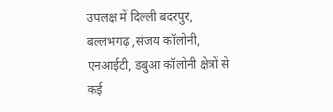उपलक्ष में दिल्ली बदरपुर, बल्लभगढ़ ,संजय कॉलोनी, एनआईटी, डबुआ कॉलोनी क्षेत्रों से कई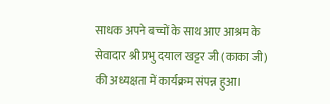साधक अपने बच्चों के साथ आए आश्रम के सेवादार श्री प्रभु दयाल खट्टर जी (काका जी) की अध्यक्षता में कार्यक्रम संपन्न हुआ।